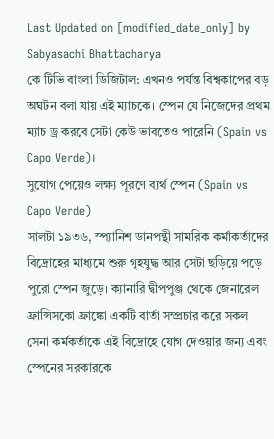Last Updated on [modified_date_only] by Sabyasachi Bhattacharya
কে টিভি বাংলা ডিজিটাল: এখনও পর্যন্ত বিশ্বকাপের বড় অঘটন বলা যায় এই ম্যাচকে। স্পেন যে নিজেদের প্রথম ম্যাচ ড্র করবে সেটা কেউ ভাবতেও পারেনি (Spain vs Capo Verde)।
সুযোগ পেয়েও লক্ষ্য পূরণে ব্যর্থ স্পেন (Spain vs Capo Verde)
সালটা ১৯৩৬, স্প্যানিশ ডানপন্থী সামরিক কর্মাকর্তাদের বিদ্রোহের মাধ্যমে শুরু গৃহযুদ্ধ আর সেটা ছড়িয়ে পড়ে পুরো স্পেন জুড়ে। ক্যানারি দ্বীপপুঞ্জ থেকে জেনারেল ফ্রান্সিসকো ফ্রাঙ্কো একটি বার্তা সম্প্রচার করে সকল সেনা কর্মকর্তাকে এই বিদ্রোহে যোগ দেওয়ার জন্য এবং স্পেনের সরকারকে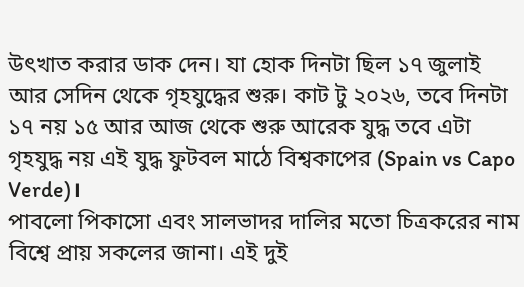উৎখাত করার ডাক দেন। যা হোক দিনটা ছিল ১৭ জুলাই আর সেদিন থেকে গৃহযুদ্ধের শুরু। কাট টু ২০২৬, তবে দিনটা ১৭ নয় ১৫ আর আজ থেকে শুরু আরেক যুদ্ধ তবে এটা গৃহযুদ্ধ নয় এই যুদ্ধ ফুটবল মাঠে বিশ্বকাপের (Spain vs Capo Verde)।
পাবলো পিকাসো এবং সালভাদর দালির মতো চিত্রকরের নাম বিশ্বে প্রায় সকলের জানা। এই দুই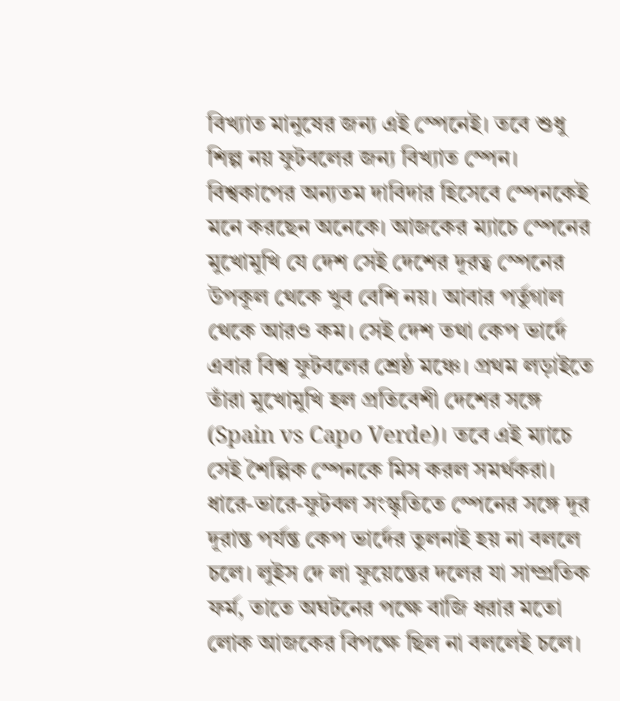বিখ্যাত মানুষের জন্য এই স্পেনেই। তবে শুধু শিল্প নয় ফুটবলের জন্য বিখ্যাত স্পেন। বিশ্বকাপের অন্যতম দাবিদার হিসেবে স্পেনকেই মনে করছেন অনেকে। আজকের ম্যাচে স্পেনের মুখোমুখি যে দেশ সেই দেশের দূরত্ব স্পেনের উপকূল থেকে খুব বেশি নয়। আবার পর্তুগাল থেকে আরও কম। সেই দেশ তথা কেপ ভার্দে এবার বিশ্ব ফুটবলের শ্রেষ্ঠ মঞ্চে। প্রথম লড়াইতে তাঁরা মুখোমুখি হল প্রতিবেশী দেশের সঙ্গে (Spain vs Capo Verde)। তবে এই ম্যাচে সেই শৈল্পিক স্পেনকে মিস করল সমর্থকরা।
ধারে-ভারে-ফুটবল সংস্কৃতিতে স্পেনের সঙ্গে দূর দূরান্ত পর্যন্ত কেপ ভার্দের তুলনাই হয় না বললে চলে। লুইস দে লা ফুয়েন্তের দলের যা সাম্প্রতিক ফর্ম, তাতে অঘটনের পক্ষে বাজি ধরার মতো লোক আজকের বিপক্ষে ছিল না বললেই চলে।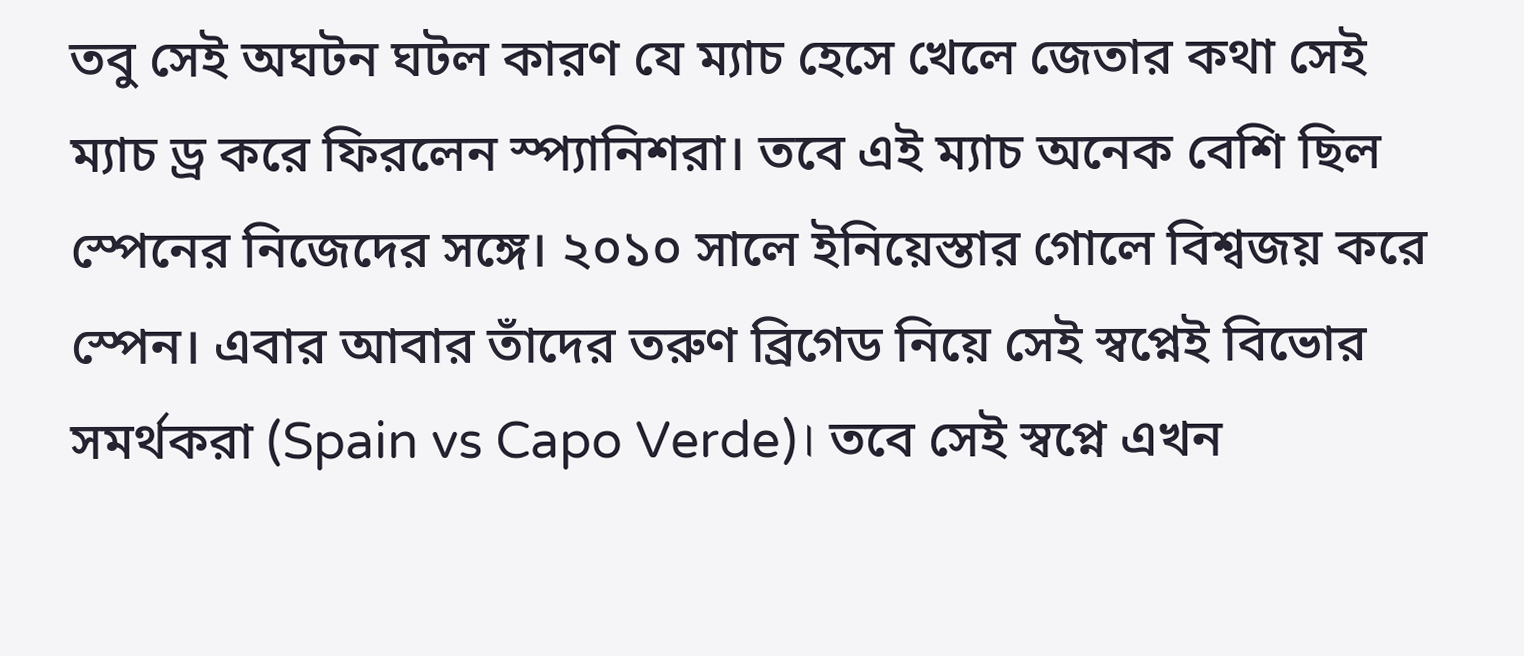তবু সেই অঘটন ঘটল কারণ যে ম্যাচ হেসে খেলে জেতার কথা সেই ম্যাচ ড্র করে ফিরলেন স্প্যানিশরা। তবে এই ম্যাচ অনেক বেশি ছিল স্পেনের নিজেদের সঙ্গে। ২০১০ সালে ইনিয়েস্তার গোলে বিশ্বজয় করে স্পেন। এবার আবার তাঁদের তরুণ ব্রিগেড নিয়ে সেই স্বপ্নেই বিভোর সমর্থকরা (Spain vs Capo Verde)। তবে সেই স্বপ্নে এখন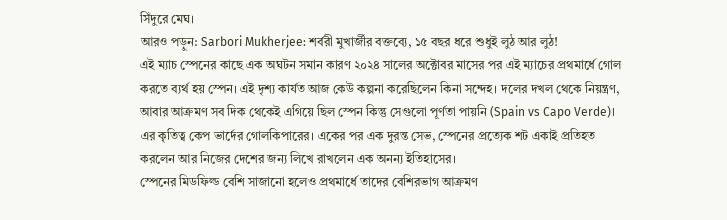সিঁদুরে মেঘ।
আরও পড়ুন: Sarbori Mukherjee: শর্বরী মুখার্জীর বক্তব্যে, ১৫ বছর ধরে শুধুই লুঠ আর লুঠ!
এই ম্যাচ স্পেনের কাছে এক অঘটন সমান কারণ ২০২৪ সালের অক্টোবর মাসের পর এই ম্যাচের প্রথমার্ধে গোল করতে ব্যর্থ হয় স্পেন। এই দৃশ্য কার্যত আজ কেউ কল্পনা করেছিলেন কিনা সন্দেহ। দলের দখল থেকে নিয়ন্ত্রণ, আবার আক্রমণ সব দিক থেকেই এগিয়ে ছিল স্পেন কিন্তু সেগুলো পূর্ণতা পায়নি (Spain vs Capo Verde)। এর কৃতিত্ব কেপ ভার্দের গোলকিপারের। একের পর এক দুরন্ত সেভ, স্পেনের প্রত্যেক শট একাই প্রতিহত করলেন আর নিজের দেশের জন্য লিখে রাখলেন এক অনন্য ইতিহাসের।
স্পেনের মিডফিল্ড বেশি সাজানো হলেও প্রথমার্ধে তাদের বেশিরভাগ আক্রমণ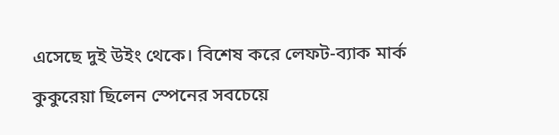এসেছে দুই উইং থেকে। বিশেষ করে লেফট-ব্যাক মার্ক কুকুরেয়া ছিলেন স্পেনের সবচেয়ে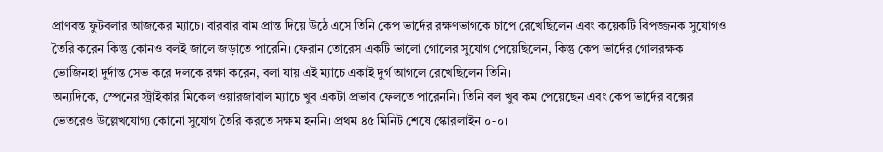প্রাণবন্ত ফুটবলার আজকের ম্যাচে। বারবার বাম প্রান্ত দিয়ে উঠে এসে তিনি কেপ ভার্দের রক্ষণভাগকে চাপে রেখেছিলেন এবং কয়েকটি বিপজ্জনক সুযোগও তৈরি করেন কিন্তু কোনও বলই জালে জড়াতে পারেনি। ফেরান তোরেস একটি ভালো গোলের সুযোগ পেয়েছিলেন, কিন্তু কেপ ভার্দের গোলরক্ষক ভোজিনহা দুর্দান্ত সেভ করে দলকে রক্ষা করেন, বলা যায় এই ম্যাচে একাই দুর্গ আগলে রেখেছিলেন তিনি।
অন্যদিকে, স্পেনের স্ট্রাইকার মিকেল ওয়ারজাবাল ম্যাচে খুব একটা প্রভাব ফেলতে পারেননি। তিনি বল খুব কম পেয়েছেন এবং কেপ ভার্দের বক্সের ভেতরেও উল্লেখযোগ্য কোনো সুযোগ তৈরি করতে সক্ষম হননি। প্রথম ৪৫ মিনিট শেষে স্কোরলাইন ০-০।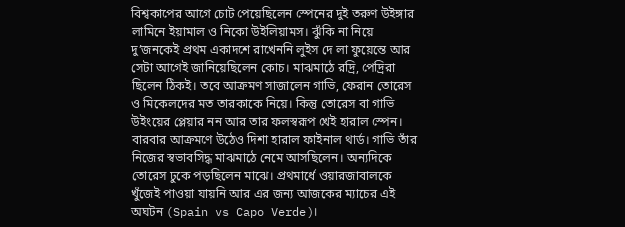বিশ্বকাপের আগে চোট পেয়েছিলেন স্পেনের দুই তরুণ উইঙ্গার লামিনে ইয়ামাল ও নিকো উইলিয়ামস। ঝুঁকি না নিয়ে দু’জনকেই প্রথম একাদশে রাখেননি লুইস দে লা ফুয়েন্তে আর সেটা আগেই জানিয়েছিলেন কোচ। মাঝমাঠে রদ্রি, পেদ্রিরা ছিলেন ঠিকই। তবে আক্রমণ সাজালেন গাভি, ফেরান তোরেস ও মিকেলদের মত তারকাকে নিয়ে। কিন্তু তোরেস বা গাভি উইংয়ের প্লেয়ার নন আর তার ফলস্বরূপ খেই হারাল স্পেন।
বারবার আক্রমণে উঠেও দিশা হারাল ফাইনাল থার্ড। গাভি তাঁর নিজের স্বভাবসিদ্ধ মাঝমাঠে নেমে আসছিলেন। অন্যদিকে তোরেস ঢুকে পড়ছিলেন মাঝে। প্রথমার্ধে ওয়ারজাবালকে খুঁজেই পাওয়া যায়নি আর এর জন্য আজকের ম্যাচের এই অঘটন (Spain vs Capo Verde)।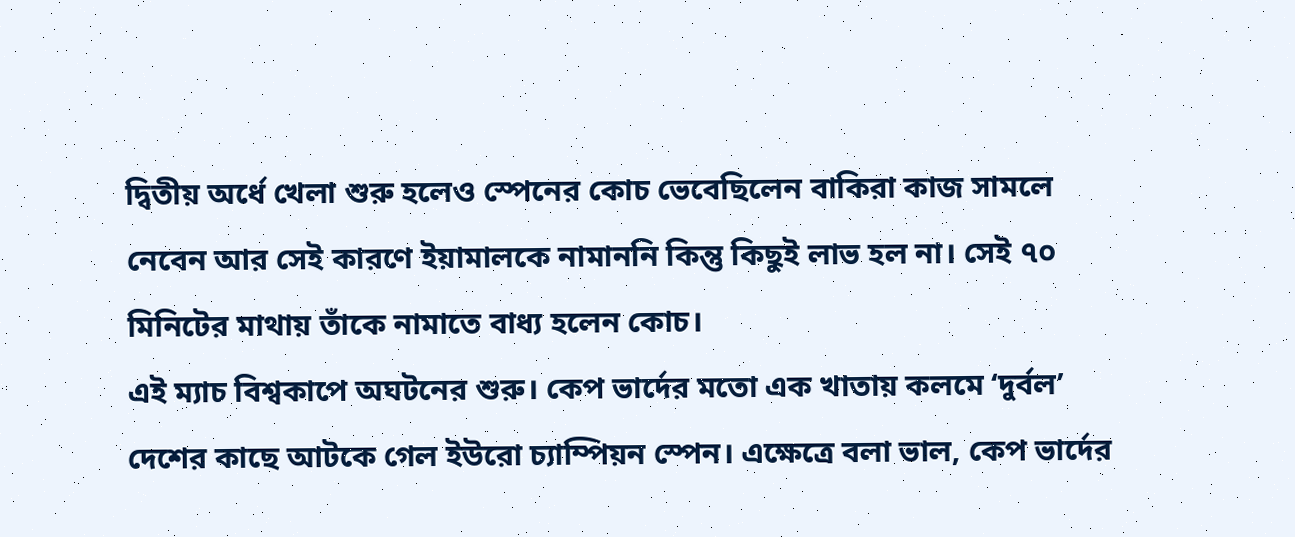দ্বিতীয় অর্ধে খেলা শুরু হলেও স্পেনের কোচ ভেবেছিলেন বাকিরা কাজ সামলে নেবেন আর সেই কারণে ইয়ামালকে নামাননি কিন্তু কিছুই লাভ হল না। সেই ৭০ মিনিটের মাথায় তাঁকে নামাতে বাধ্য হলেন কোচ।
এই ম্যাচ বিশ্বকাপে অঘটনের শুরু। কেপ ভার্দের মতো এক খাতায় কলমে ‘দুর্বল’ দেশের কাছে আটকে গেল ইউরো চ্যাম্পিয়ন স্পেন। এক্ষেত্রে বলা ভাল, কেপ ভার্দের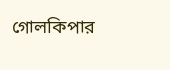গোলকিপার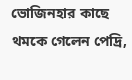ভোজিনহার কাছে থমকে গেলেন পেদ্রি,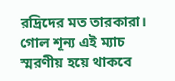রদ্রিদের মত তারকারা। গোল শূন্য এই ম্যাচ স্মরণীয় হয়ে থাকবে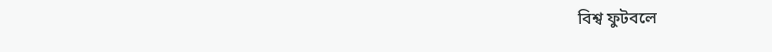বিশ্ব ফুটবলে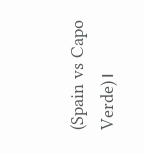(Spain vs Capo Verde)।